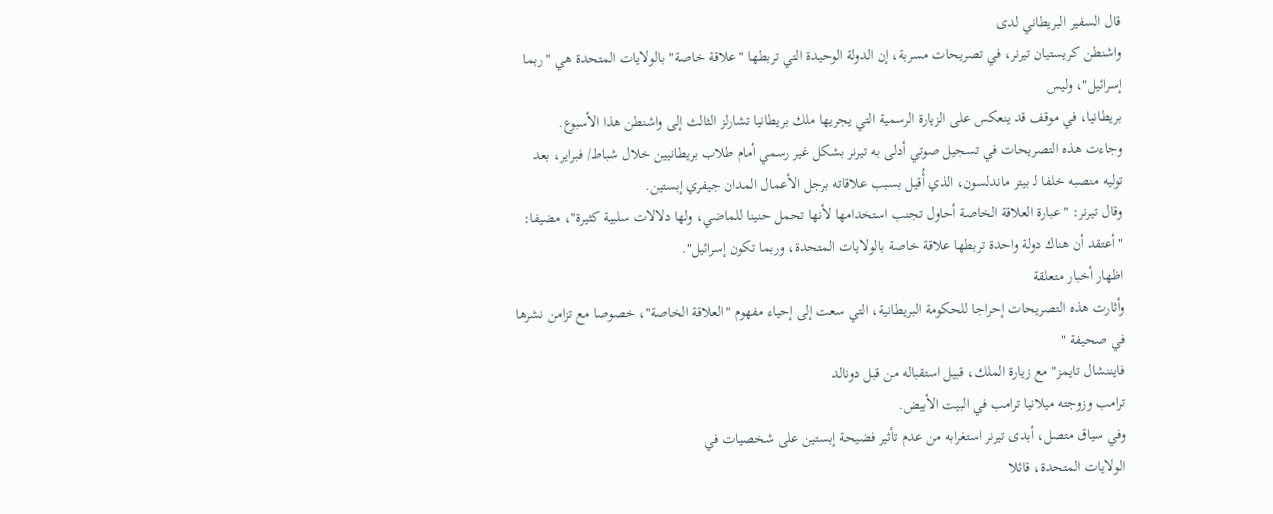قال السفير البريطاني لدى
واشنطن كريستيان تيرنر، في تصريحات مسربة، إن الدولة الوحيدة التي تربطها "علاقة خاصة" بالولايات المتحدة هي "ربما
إسرائيل"، وليس
بريطانيا، في موقف قد ينعكس على الزيارة الرسمية التي يجريها ملك بريطانيا تشارلز الثالث إلى واشنطن هذا الأسبوع.
وجاءت هذه التصريحات في تسجيل صوتي أدلى به تيرنر بشكل غير رسمي أمام طلاب بريطانيين خلال شباط/ فبراير، بعد توليه منصبه خلفا لـ بيتر ماندلسون، الذي أُقيل بسبب علاقاته برجل الأعمال المدان جيفري إبستين.
وقال تيرنر: "عبارة العلاقة الخاصة أحاول تجنب استخدامها لأنها تحمل حنينا للماضي، ولها دلالات سلبية كثيرة"، مضيفا: "أعتقد أن هناك دولة واحدة تربطها علاقة خاصة بالولايات المتحدة، وربما تكون إسرائيل".
اظهار أخبار متعلقة
وأثارت هذه التصريحات إحراجا للحكومة البريطانية، التي سعت إلى إحياء مفهوم "العلاقة الخاصة"، خصوصا مع تزامن نشرها في صحيفة "
فايننشال تايمز" مع زيارة الملك، قبيل استقباله من قبل دونالد
ترامب وزوجته ميلانيا ترامب في البيت الأبيض.
وفي سياق متصل، أبدى تيرنر استغرابه من عدم تأثير فضيحة إبستين على شخصيات في
الولايات المتحدة، قائلا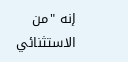إنه "من الاستثنائي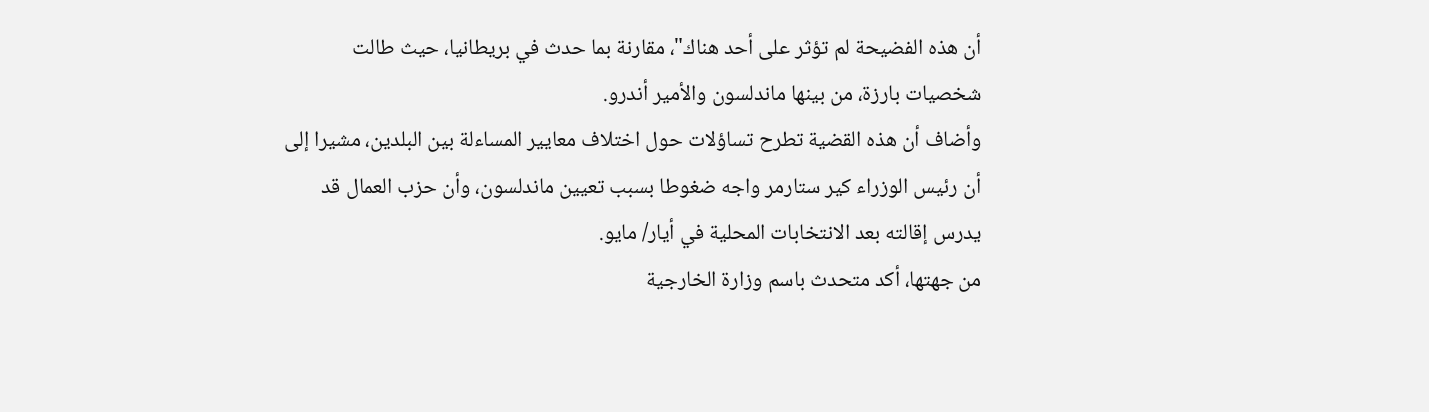أن هذه الفضيحة لم تؤثر على أحد هناك"، مقارنة بما حدث في بريطانيا، حيث طالت شخصيات بارزة، من بينها ماندلسون والأمير أندرو.
وأضاف أن هذه القضية تطرح تساؤلات حول اختلاف معايير المساءلة بين البلدين، مشيرا إلى أن رئيس الوزراء كير ستارمر واجه ضغوطا بسبب تعيين ماندلسون، وأن حزب العمال قد يدرس إقالته بعد الانتخابات المحلية في أيار/ مايو.
من جهتها، أكد متحدث باسم وزارة الخارجية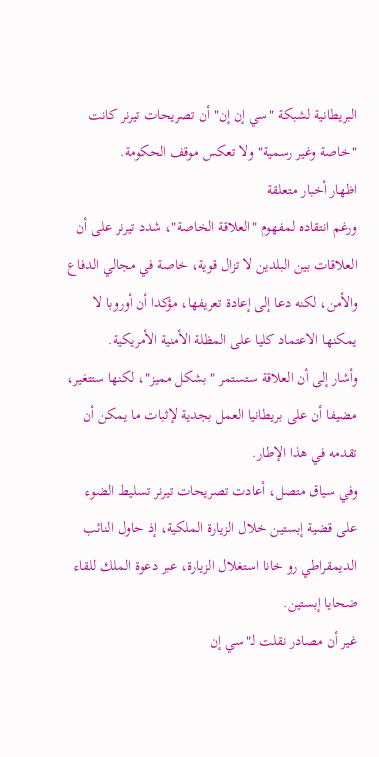البريطانية لشبكة "سي إن إن" أن تصريحات تيرنر كانت "خاصة وغير رسمية" ولا تعكس موقف الحكومة.
اظهار أخبار متعلقة
ورغم انتقاده لمفهوم "العلاقة الخاصة"، شدد تيرنر على أن العلاقات بين البلدين لا تزال قوية، خاصة في مجالي الدفاع والأمن، لكنه دعا إلى إعادة تعريفها، مؤكدا أن أوروبا لا يمكنها الاعتماد كليا على المظلة الأمنية الأمريكية.
وأشار إلى أن العلاقة ستستمر "بشكل مميز"، لكنها ستتغير، مضيفا أن على بريطانيا العمل بجدية لإثبات ما يمكن أن تقدمه في هذا الإطار.
وفي سياق متصل، أعادت تصريحات تيرنر تسليط الضوء على قضية إبستين خلال الزيارة الملكية، إذ حاول النائب الديمقراطي رو خانا استغلال الزيارة، عبر دعوة الملك للقاء ضحايا إبستين.
غير أن مصادر نقلت لـ"سي إن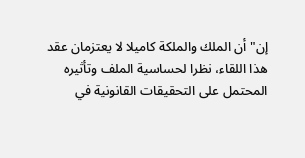إن" أن الملك والملكة كاميلا لا يعتزمان عقد هذا اللقاء، نظرا لحساسية الملف وتأثيره المحتمل على التحقيقات القانونية في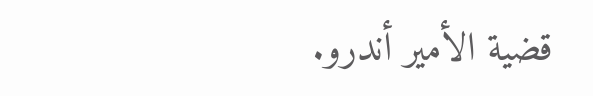قضية الأمير أندرو.